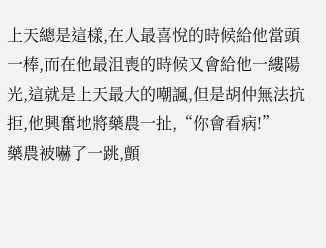上天總是這樣,在人最喜悅的時候給他當頭一棒,而在他最沮喪的時候又會給他一縷陽光,這就是上天最大的嘲諷,但是胡仲無法抗拒,他興奮地將藥農一扯,“你會看病!”
藥農被嚇了一跳,顫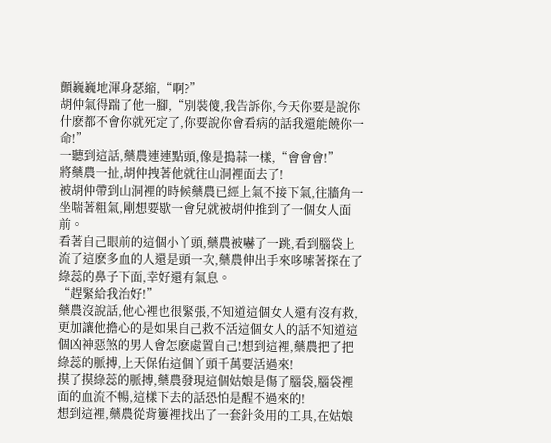顫巍巍地渾身瑟縮,“啊?”
胡仲氣得踹了他一腳,“別裝傻,我告訴你,今天你要是說你什麽都不會你就死定了,你要說你會看病的話我還能饒你一命!”
一聽到這話,藥農連連點頭,像是搗蒜一樣,“會會會!”
將藥農一扯,胡仲拽著他就往山洞裡面去了!
被胡仲帶到山洞裡的時候藥農已經上氣不接下氣,往牆角一坐喘著粗氣,剛想要歇一會兒就被胡仲推到了一個女人面前。
看著自己眼前的這個小丫頭,藥農被嚇了一跳,看到腦袋上流了這麽多血的人還是頭一次,藥農伸出手來哆嗦著探在了綠蕊的鼻子下面,幸好還有氣息。
“趕緊給我治好!”
藥農沒說話,他心裡也很緊張,不知道這個女人還有沒有救,更加讓他擔心的是如果自己救不活這個女人的話不知道這個凶神惡煞的男人會怎麽處置自己!想到這裡,藥農把了把綠蕊的脈搏,上天保佑這個丫頭千萬要活過來!
摸了摸綠蕊的脈搏,藥農發現這個姑娘是傷了腦袋,腦袋裡面的血流不暢,這樣下去的話恐怕是醒不過來的!
想到這裡,藥農從背簍裡找出了一套針灸用的工具,在姑娘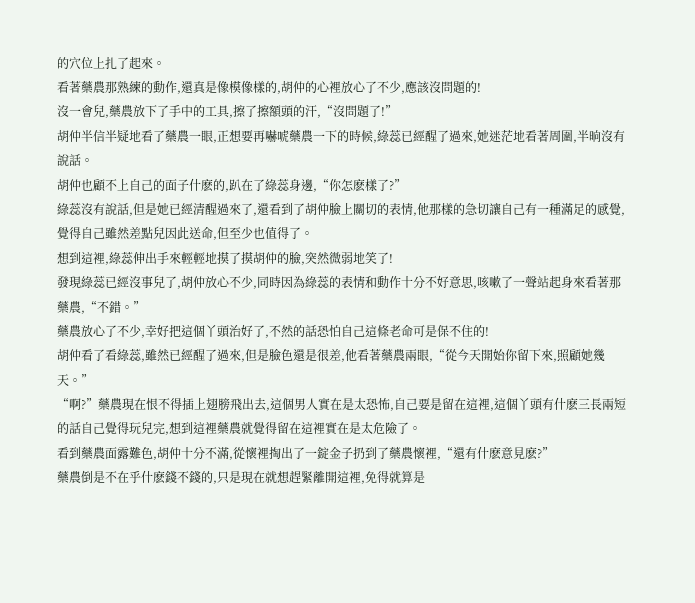的穴位上扎了起來。
看著藥農那熟練的動作,還真是像模像樣的,胡仲的心裡放心了不少,應該沒問題的!
沒一會兒,藥農放下了手中的工具,擦了擦額頭的汗,“沒問題了!”
胡仲半信半疑地看了藥農一眼,正想要再嚇唬藥農一下的時候,綠蕊已經醒了過來,她迷茫地看著周圍,半晌沒有說話。
胡仲也顧不上自己的面子什麽的,趴在了綠蕊身邊,“你怎麽樣了?”
綠蕊沒有說話,但是她已經清醒過來了,還看到了胡仲臉上關切的表情,他那樣的急切讓自己有一種滿足的感覺,覺得自己雖然差點兒因此送命,但至少也值得了。
想到這裡,綠蕊伸出手來輕輕地摸了摸胡仲的臉,突然微弱地笑了!
發現綠蕊已經沒事兒了,胡仲放心不少,同時因為綠蕊的表情和動作十分不好意思,咳嗽了一聲站起身來看著那藥農,“不錯。”
藥農放心了不少,幸好把這個丫頭治好了,不然的話恐怕自己這條老命可是保不住的!
胡仲看了看綠蕊,雖然已經醒了過來,但是臉色還是很差,他看著藥農兩眼,“從今天開始你留下來,照顧她幾天。”
“啊?”藥農現在恨不得插上翅膀飛出去,這個男人實在是太恐怖,自己要是留在這裡,這個丫頭有什麽三長兩短的話自己覺得玩兒完,想到這裡藥農就覺得留在這裡實在是太危險了。
看到藥農面露難色,胡仲十分不滿,從懷裡掏出了一錠金子扔到了藥農懷裡,“還有什麽意見麽?”
藥農倒是不在乎什麽錢不錢的,只是現在就想趕緊離開這裡,免得就算是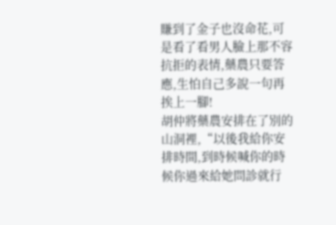賺到了金子也沒命花,可是看了看男人臉上那不容抗拒的表情,藥農只要答應,生怕自己多說一句再挨上一腳!
胡仲將藥農安排在了別的山洞裡,“以後我給你安排時間,到時候喊你的時候你過來給她問診就行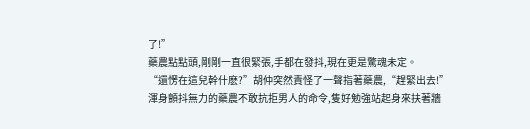了!”
藥農點點頭,剛剛一直很緊張,手都在發抖,現在更是驚魂未定。
“還愣在這兒幹什麽?”胡仲突然責怪了一聲指著藥農,“趕緊出去!”
渾身顫抖無力的藥農不敢抗拒男人的命令,隻好勉強站起身來扶著牆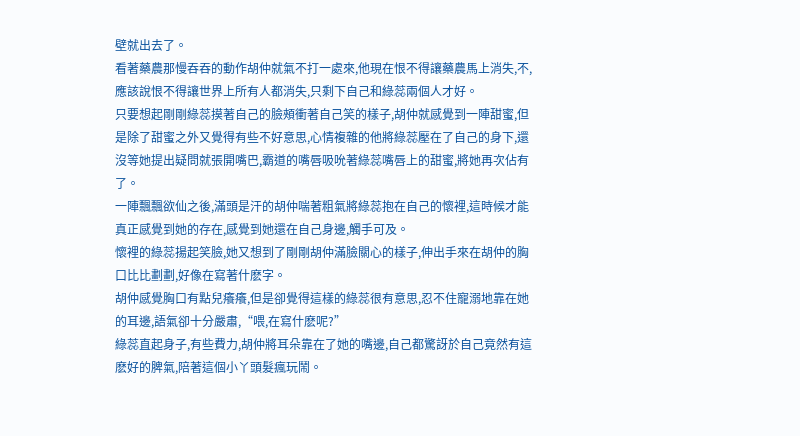壁就出去了。
看著藥農那慢吞吞的動作胡仲就氣不打一處來,他現在恨不得讓藥農馬上消失,不,應該說恨不得讓世界上所有人都消失,只剩下自己和綠蕊兩個人才好。
只要想起剛剛綠蕊摸著自己的臉頰衝著自己笑的樣子,胡仲就感覺到一陣甜蜜,但是除了甜蜜之外又覺得有些不好意思,心情複雜的他將綠蕊壓在了自己的身下,還沒等她提出疑問就張開嘴巴,霸道的嘴唇吸吮著綠蕊嘴唇上的甜蜜,將她再次佔有了。
一陣飄飄欲仙之後,滿頭是汗的胡仲喘著粗氣將綠蕊抱在自己的懷裡,這時候才能真正感覺到她的存在,感覺到她還在自己身邊,觸手可及。
懷裡的綠蕊揚起笑臉,她又想到了剛剛胡仲滿臉關心的樣子,伸出手來在胡仲的胸口比比劃劃,好像在寫著什麽字。
胡仲感覺胸口有點兒癢癢,但是卻覺得這樣的綠蕊很有意思,忍不住寵溺地靠在她的耳邊,語氣卻十分嚴肅,“喂,在寫什麽呢?”
綠蕊直起身子,有些費力,胡仲將耳朵靠在了她的嘴邊,自己都驚訝於自己竟然有這麽好的脾氣,陪著這個小丫頭髮瘋玩鬧。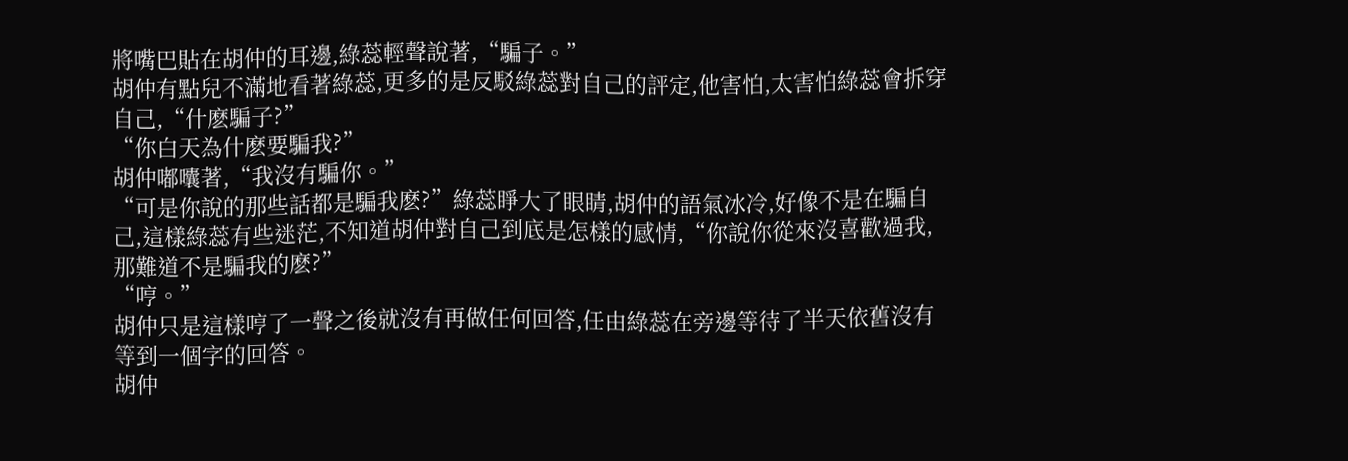將嘴巴貼在胡仲的耳邊,綠蕊輕聲說著,“騙子。”
胡仲有點兒不滿地看著綠蕊,更多的是反駁綠蕊對自己的評定,他害怕,太害怕綠蕊會拆穿自己,“什麽騙子?”
“你白天為什麽要騙我?”
胡仲嘟囔著,“我沒有騙你。”
“可是你說的那些話都是騙我麽?”綠蕊睜大了眼睛,胡仲的語氣冰冷,好像不是在騙自己,這樣綠蕊有些迷茫,不知道胡仲對自己到底是怎樣的感情,“你說你從來沒喜歡過我,那難道不是騙我的麽?”
“哼。”
胡仲只是這樣哼了一聲之後就沒有再做任何回答,任由綠蕊在旁邊等待了半天依舊沒有等到一個字的回答。
胡仲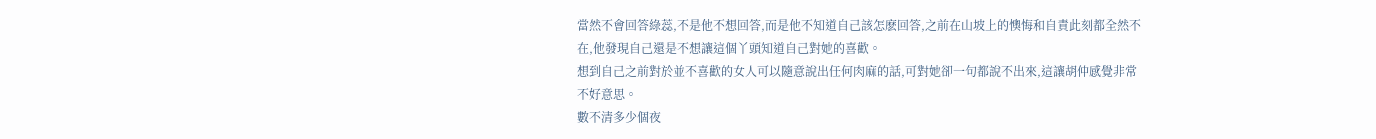當然不會回答綠蕊,不是他不想回答,而是他不知道自己該怎麽回答,之前在山坡上的懊悔和自責此刻都全然不在,他發現自己還是不想讓這個丫頭知道自己對她的喜歡。
想到自己之前對於並不喜歡的女人可以隨意說出任何肉麻的話,可對她卻一句都說不出來,這讓胡仲感覺非常不好意思。
數不清多少個夜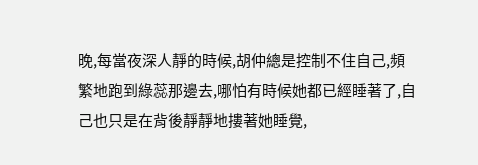晚,每當夜深人靜的時候,胡仲總是控制不住自己,頻繁地跑到綠蕊那邊去,哪怕有時候她都已經睡著了,自己也只是在背後靜靜地摟著她睡覺,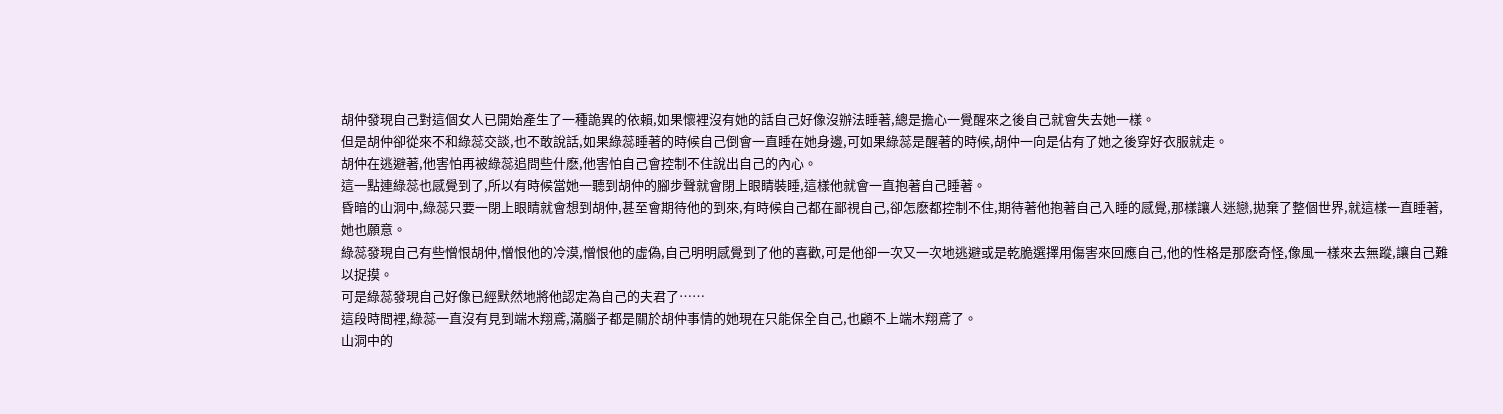胡仲發現自己對這個女人已開始產生了一種詭異的依賴,如果懷裡沒有她的話自己好像沒辦法睡著,總是擔心一覺醒來之後自己就會失去她一樣。
但是胡仲卻從來不和綠蕊交談,也不敢說話,如果綠蕊睡著的時候自己倒會一直睡在她身邊,可如果綠蕊是醒著的時候,胡仲一向是佔有了她之後穿好衣服就走。
胡仲在逃避著,他害怕再被綠蕊追問些什麽,他害怕自己會控制不住說出自己的內心。
這一點連綠蕊也感覺到了,所以有時候當她一聽到胡仲的腳步聲就會閉上眼睛裝睡,這樣他就會一直抱著自己睡著。
昏暗的山洞中,綠蕊只要一閉上眼睛就會想到胡仲,甚至會期待他的到來,有時候自己都在鄙視自己,卻怎麽都控制不住,期待著他抱著自己入睡的感覺,那樣讓人迷戀,拋棄了整個世界,就這樣一直睡著,她也願意。
綠蕊發現自己有些憎恨胡仲,憎恨他的冷漠,憎恨他的虛偽,自己明明感覺到了他的喜歡,可是他卻一次又一次地逃避或是乾脆選擇用傷害來回應自己,他的性格是那麽奇怪,像風一樣來去無蹤,讓自己難以捉摸。
可是綠蕊發現自己好像已經默然地將他認定為自己的夫君了……
這段時間裡,綠蕊一直沒有見到端木翔鳶,滿腦子都是關於胡仲事情的她現在只能保全自己,也顧不上端木翔鳶了。
山洞中的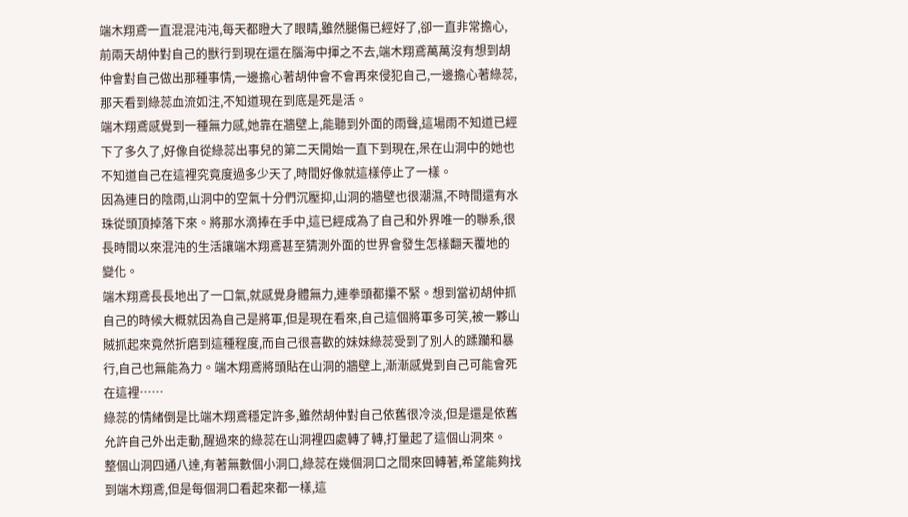端木翔鳶一直混混沌沌,每天都瞪大了眼睛,雖然腿傷已經好了,卻一直非常擔心,前兩天胡仲對自己的獸行到現在還在腦海中揮之不去,端木翔鳶萬萬沒有想到胡仲會對自己做出那種事情,一邊擔心著胡仲會不會再來侵犯自己,一邊擔心著綠蕊,那天看到綠蕊血流如注,不知道現在到底是死是活。
端木翔鳶感覺到一種無力感,她靠在牆壁上,能聽到外面的雨聲,這場雨不知道已經下了多久了,好像自從綠蕊出事兒的第二天開始一直下到現在,呆在山洞中的她也不知道自己在這裡究竟度過多少天了,時間好像就這樣停止了一樣。
因為連日的陰雨,山洞中的空氣十分們沉壓抑,山洞的牆壁也很潮濕,不時間還有水珠從頭頂掉落下來。將那水滴捧在手中,這已經成為了自己和外界唯一的聯系,很長時間以來混沌的生活讓端木翔鳶甚至猜測外面的世界會發生怎樣翻天覆地的變化。
端木翔鳶長長地出了一口氣,就感覺身體無力,連拳頭都攥不緊。想到當初胡仲抓自己的時候大概就因為自己是將軍,但是現在看來,自己這個將軍多可笑,被一夥山賊抓起來竟然折磨到這種程度,而自己很喜歡的妹妹綠蕊受到了別人的蹂躪和暴行,自己也無能為力。端木翔鳶將頭貼在山洞的牆壁上,漸漸感覺到自己可能會死在這裡……
綠蕊的情緒倒是比端木翔鳶穩定許多,雖然胡仲對自己依舊很冷淡,但是還是依舊允許自己外出走動,醒過來的綠蕊在山洞裡四處轉了轉,打量起了這個山洞來。
整個山洞四通八達,有著無數個小洞口,綠蕊在幾個洞口之間來回轉著,希望能夠找到端木翔鳶,但是每個洞口看起來都一樣,這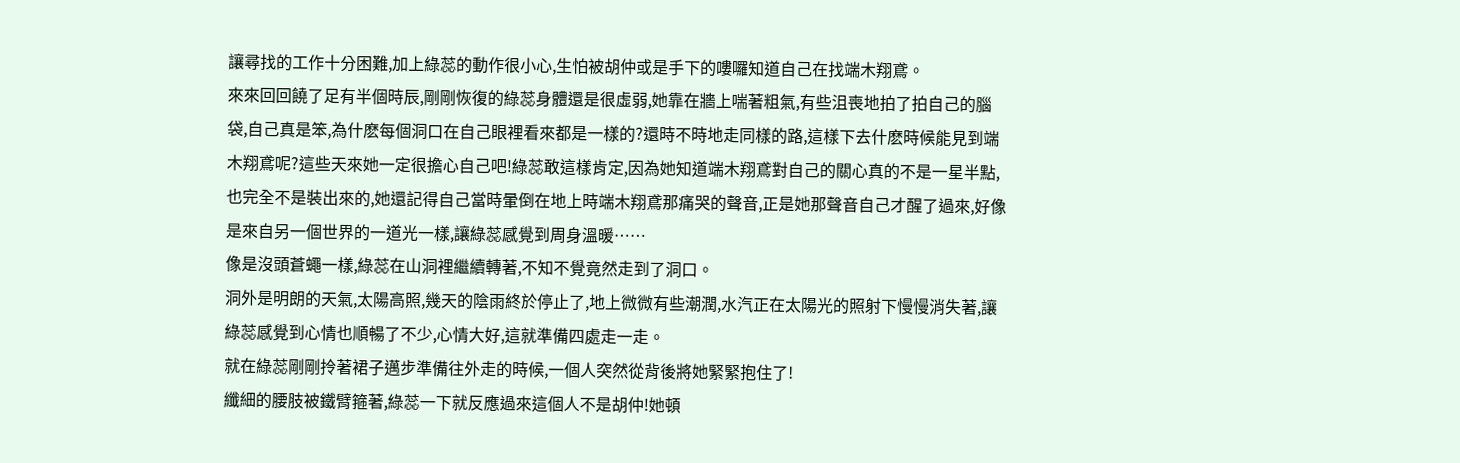讓尋找的工作十分困難,加上綠蕊的動作很小心,生怕被胡仲或是手下的嘍囉知道自己在找端木翔鳶。
來來回回饒了足有半個時辰,剛剛恢復的綠蕊身體還是很虛弱,她靠在牆上喘著粗氣,有些沮喪地拍了拍自己的腦袋,自己真是笨,為什麽每個洞口在自己眼裡看來都是一樣的?還時不時地走同樣的路,這樣下去什麽時候能見到端木翔鳶呢?這些天來她一定很擔心自己吧!綠蕊敢這樣肯定,因為她知道端木翔鳶對自己的關心真的不是一星半點,也完全不是裝出來的,她還記得自己當時暈倒在地上時端木翔鳶那痛哭的聲音,正是她那聲音自己才醒了過來,好像是來自另一個世界的一道光一樣,讓綠蕊感覺到周身溫暖……
像是沒頭蒼蠅一樣,綠蕊在山洞裡繼續轉著,不知不覺竟然走到了洞口。
洞外是明朗的天氣,太陽高照,幾天的陰雨終於停止了,地上微微有些潮潤,水汽正在太陽光的照射下慢慢消失著,讓綠蕊感覺到心情也順暢了不少,心情大好,這就準備四處走一走。
就在綠蕊剛剛拎著裙子邁步準備往外走的時候,一個人突然從背後將她緊緊抱住了!
纖細的腰肢被鐵臂箍著,綠蕊一下就反應過來這個人不是胡仲!她頓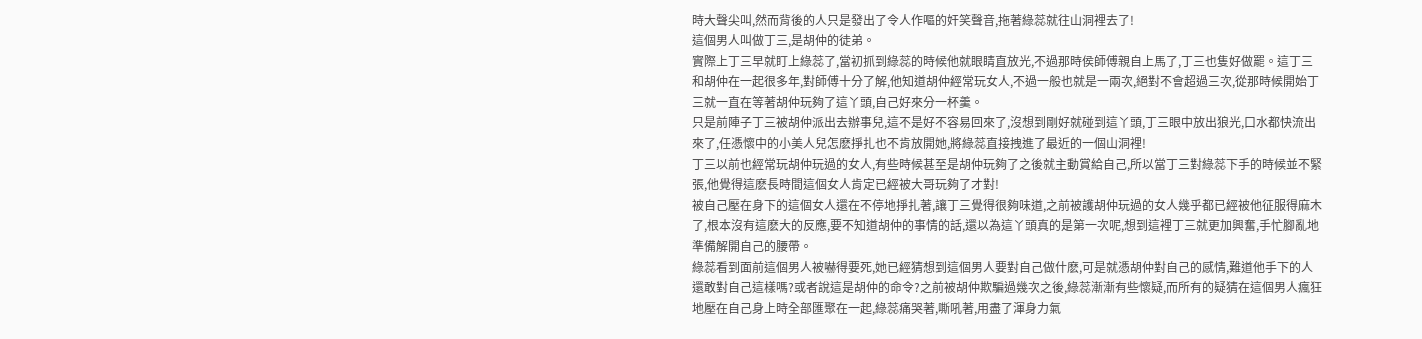時大聲尖叫,然而背後的人只是發出了令人作嘔的奸笑聲音,拖著綠蕊就往山洞裡去了!
這個男人叫做丁三,是胡仲的徒弟。
實際上丁三早就盯上綠蕊了,當初抓到綠蕊的時候他就眼睛直放光,不過那時侯師傅親自上馬了,丁三也隻好做罷。這丁三和胡仲在一起很多年,對師傅十分了解,他知道胡仲經常玩女人,不過一般也就是一兩次,絕對不會超過三次,從那時候開始丁三就一直在等著胡仲玩夠了這丫頭,自己好來分一杯羹。
只是前陣子丁三被胡仲派出去辦事兒,這不是好不容易回來了,沒想到剛好就碰到這丫頭,丁三眼中放出狼光,口水都快流出來了,任憑懷中的小美人兒怎麽掙扎也不肯放開她,將綠蕊直接拽進了最近的一個山洞裡!
丁三以前也經常玩胡仲玩過的女人,有些時候甚至是胡仲玩夠了之後就主動賞給自己,所以當丁三對綠蕊下手的時候並不緊張,他覺得這麽長時間這個女人肯定已經被大哥玩夠了才對!
被自己壓在身下的這個女人還在不停地掙扎著,讓丁三覺得很夠味道,之前被護胡仲玩過的女人幾乎都已經被他征服得麻木了,根本沒有這麽大的反應,要不知道胡仲的事情的話,還以為這丫頭真的是第一次呢,想到這裡丁三就更加興奮,手忙腳亂地準備解開自己的腰帶。
綠蕊看到面前這個男人被嚇得要死,她已經猜想到這個男人要對自己做什麽,可是就憑胡仲對自己的感情,難道他手下的人還敢對自己這樣嗎?或者說這是胡仲的命令?之前被胡仲欺騙過幾次之後,綠蕊漸漸有些懷疑,而所有的疑猜在這個男人瘋狂地壓在自己身上時全部匯聚在一起,綠蕊痛哭著,嘶吼著,用盡了渾身力氣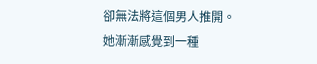卻無法將這個男人推開。
她漸漸感覺到一種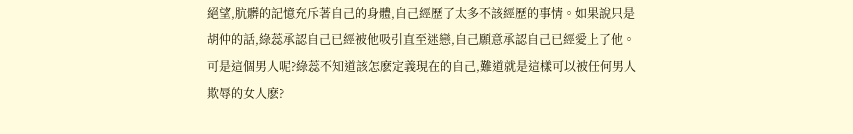絕望,肮髒的記憶充斥著自己的身體,自己經歷了太多不該經歷的事情。如果說只是胡仲的話,綠蕊承認自己已經被他吸引直至迷戀,自己願意承認自己已經愛上了他。可是這個男人呢?綠蕊不知道該怎麽定義現在的自己,難道就是這樣可以被任何男人欺辱的女人麽?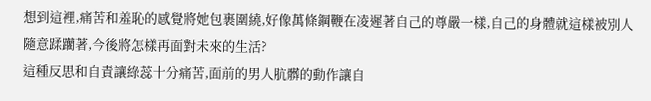想到這裡,痛苦和羞恥的感覺將她包裹圍繞,好像萬條鋼鞭在凌遲著自己的尊嚴一樣,自己的身體就這樣被別人隨意蹂躪著,今後將怎樣再面對未來的生活?
這種反思和自責讓綠蕊十分痛苦,面前的男人肮髒的動作讓自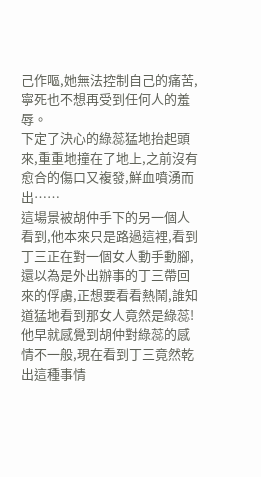己作嘔,她無法控制自己的痛苦,寧死也不想再受到任何人的羞辱。
下定了決心的綠蕊猛地抬起頭來,重重地撞在了地上,之前沒有愈合的傷口又複發,鮮血噴湧而出……
這場景被胡仲手下的另一個人看到,他本來只是路過這裡,看到丁三正在對一個女人動手動腳,還以為是外出辦事的丁三帶回來的俘虜,正想要看看熱鬧,誰知道猛地看到那女人竟然是綠蕊!他早就感覺到胡仲對綠蕊的感情不一般,現在看到丁三竟然乾出這種事情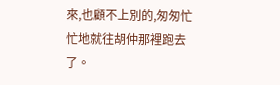來,也顧不上別的,匆匆忙忙地就往胡仲那裡跑去了。